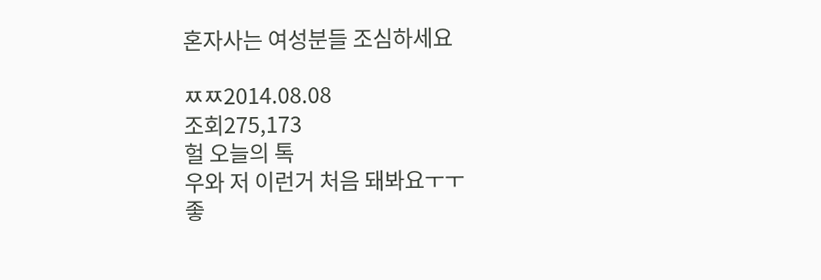혼자사는 여성분들 조심하세요

ㅉㅉ2014.08.08
조회275,173
헐 오늘의 톡
우와 저 이런거 처음 돼봐요ㅜㅜ
좋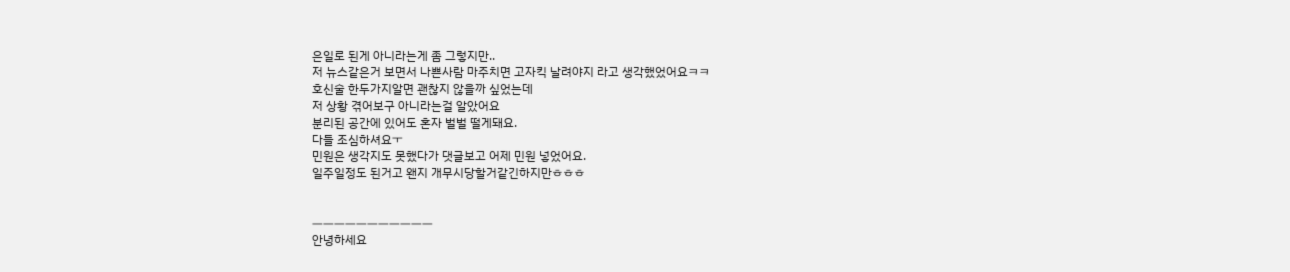은일로 된게 아니라는게 좀 그렇지만..
저 뉴스같은거 보면서 나쁜사람 마주치면 고자킥 날려야지 라고 생각했었어요ㅋㅋ
호신술 한두가지알면 괜찮지 않을까 싶었는데
저 상황 겪어보구 아니라는걸 알았어요
분리된 공간에 있어도 혼자 벌벌 떨게돼요.
다들 조심하셔요ㅜ
민원은 생각지도 못했다가 댓글보고 어제 민원 넣었어요.
일주일정도 된거고 왠지 개무시당할거같긴하지만ㅎㅎㅎ


ㅡㅡㅡㅡㅡㅡㅡㅡㅡㅡㅡ
안녕하세요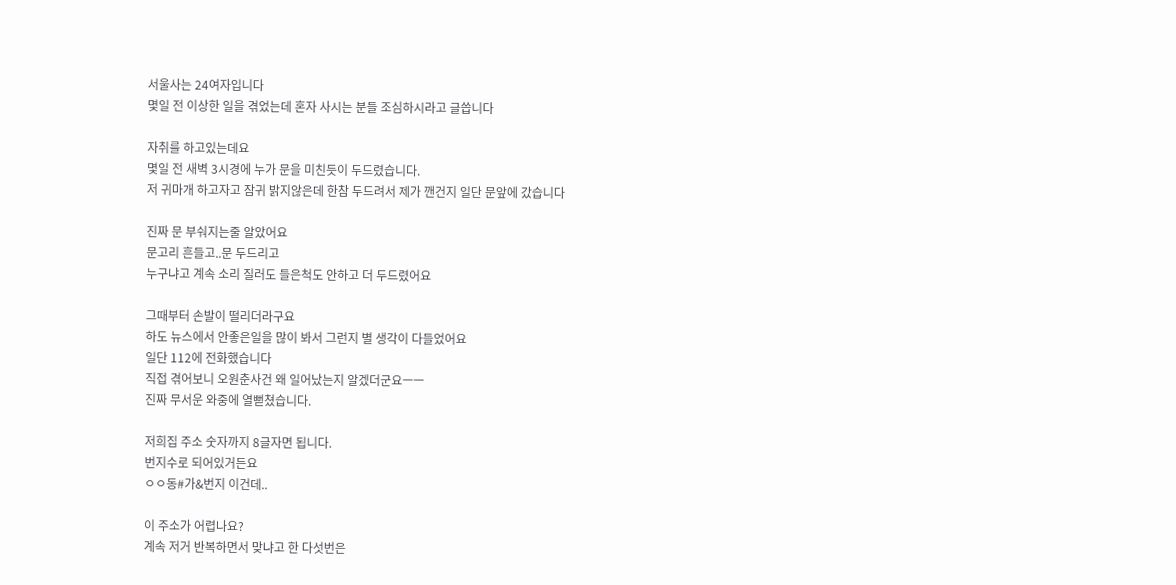서울사는 24여자입니다
몇일 전 이상한 일을 겪었는데 혼자 사시는 분들 조심하시라고 글씁니다

자취를 하고있는데요
몇일 전 새벽 3시경에 누가 문을 미친듯이 두드렸습니다.
저 귀마개 하고자고 잠귀 밝지않은데 한참 두드려서 제가 깬건지 일단 문앞에 갔습니다

진짜 문 부숴지는줄 알았어요
문고리 흔들고..문 두드리고
누구냐고 계속 소리 질러도 들은척도 안하고 더 두드렸어요

그때부터 손발이 떨리더라구요
하도 뉴스에서 안좋은일을 많이 봐서 그런지 별 생각이 다들었어요
일단 112에 전화했습니다
직접 겪어보니 오원춘사건 왜 일어났는지 알겠더군요ㅡㅡ
진짜 무서운 와중에 열뻗쳤습니다.

저희집 주소 숫자까지 8글자면 됩니다.
번지수로 되어있거든요
ㅇㅇ동#가&번지 이건데..

이 주소가 어렵나요?
계속 저거 반복하면서 맞냐고 한 다섯번은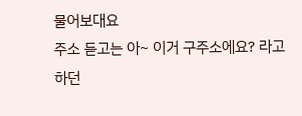물어보대요
주소 듣고는 아~ 이거 구주소에요? 라고하던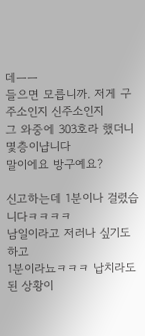데ㅡㅡ
들으면 모릅니까. 저게 구주소인지 신주소인지
그 와중에 303호라 했더니 몇층이냡니다
말이에요 방구예요?

신고하는데 1분이나 걸렸습니다ㅋㅋㅋㅋ
남일이라고 저러나 싶기도 하고
1분이라뇨ㅋㅋㅋ 납치라도 된 상황이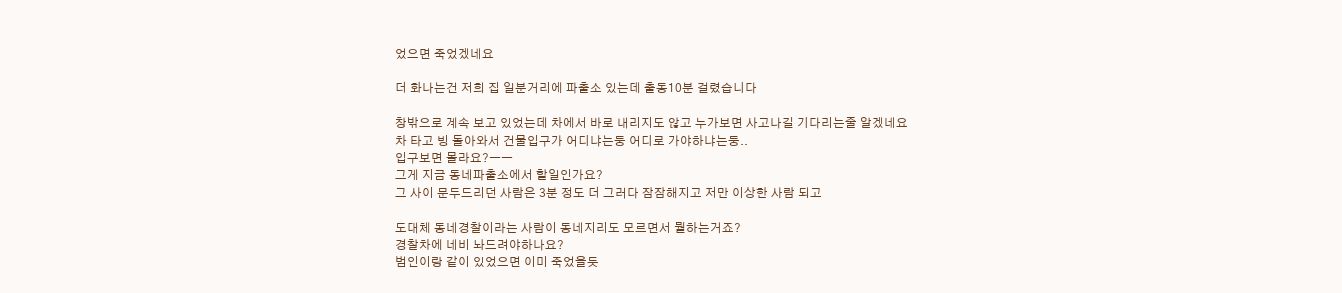었으면 죽었겠네요

더 화나는건 저희 집 일분거리에 파출소 있는데 출동10분 걸렸습니다

창밖으로 계속 보고 있었는데 차에서 바로 내리지도 않고 누가보면 사고나길 기다리는줄 알겠네요
차 타고 빙 돌아와서 건물입구가 어디냐는둥 어디로 가야하냐는둥..
입구보면 몰라요?ㅡㅡ
그게 지금 동네파출소에서 할일인가요?
그 사이 문두드리던 사람은 3분 정도 더 그러다 잠잠해지고 저만 이상한 사람 되고

도대체 동네경찰이라는 사람이 동네지리도 모르면서 뭘하는거죠?
경찰차에 네비 놔드려야하나요?
범인이랑 같이 있었으면 이미 죽었을듯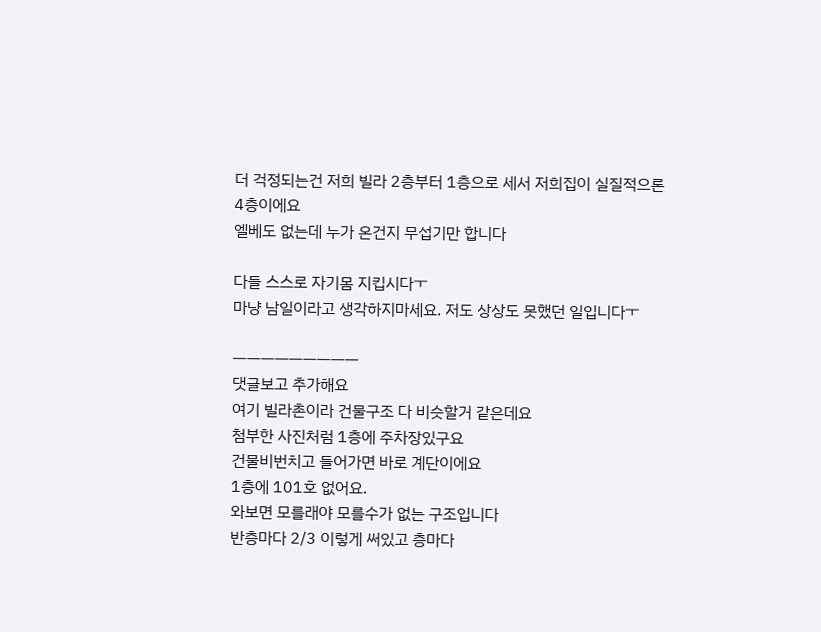더 걱정되는건 저희 빌라 2층부터 1층으로 세서 저희집이 실질적으론 4층이에요
엘베도 없는데 누가 온건지 무섭기만 합니다

다들 스스로 자기몸 지킵시다ㅜ
마냥 남일이라고 생각하지마세요. 저도 상상도 못했던 일입니다ㅜ

ㅡㅡㅡㅡㅡㅡㅡㅡㅡ
댓글보고 추가해요
여기 빌라촌이라 건물구조 다 비슷할거 같은데요
첨부한 사진처럼 1층에 주차장있구요
건물비번치고 들어가면 바로 계단이에요
1층에 101호 없어요.
와보면 모를래야 모를수가 없는 구조입니다
반층마다 2/3 이렇게 써있고 층마다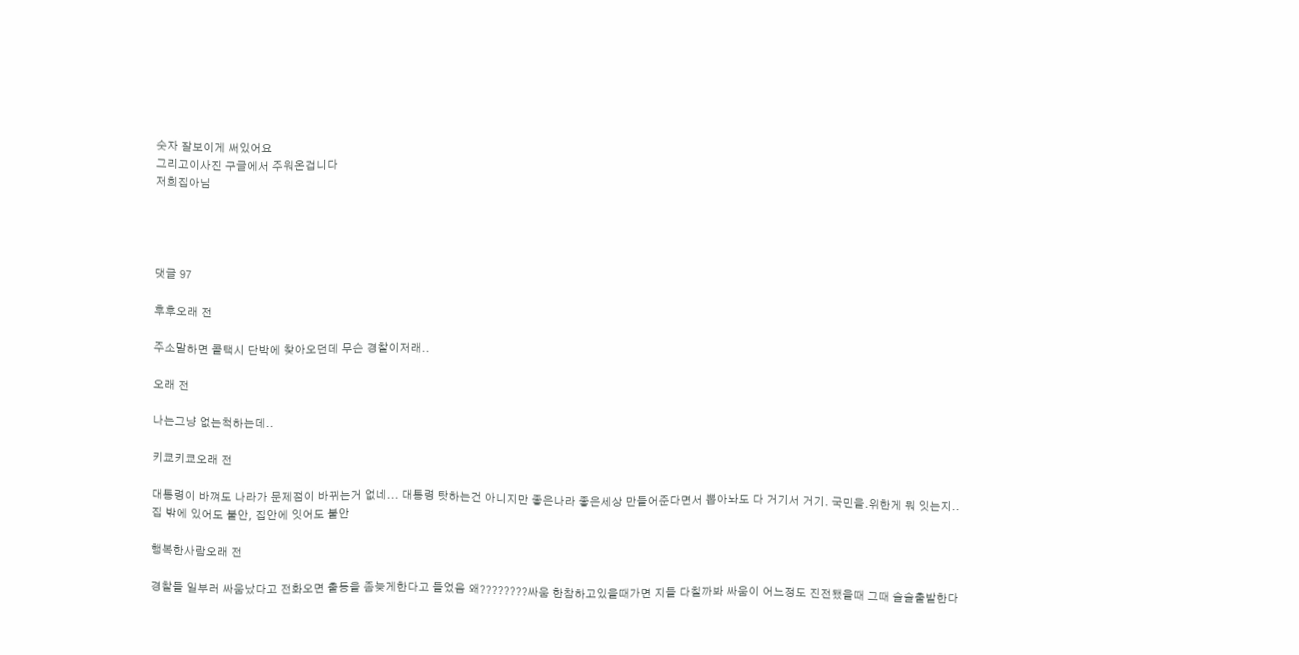숫자 잘보이게 써있어요
그리고이사진 구글에서 주워온겁니다
저희집아님




댓글 97

후후오래 전

주소말하면 콜택시 단박에 찾아오던데 무슨 경찰이저래..

오래 전

나는그냥 없는척하는데..

키쿄키쿄오래 전

대통령이 바껴도 나라가 문제점이 바뀌는거 없네... 대통령 탓하는건 아니지만 좋은나라 좋은세상 만들어준다면서 뽑아놔도 다 거기서 거기. 국민을.위한게 뭐 잇는지.. 집 밖에 있어도 불안, 집안에 잇어도 불안

행복한사람오래 전

경찰들 일부러 싸움났다고 전화오면 출동을 좀늦게한다고 들었음 왜????????싸움 한참하고있을때가면 지들 다칠까봐 싸움이 어느정도 진전됐을때 그때 슬슬출발한다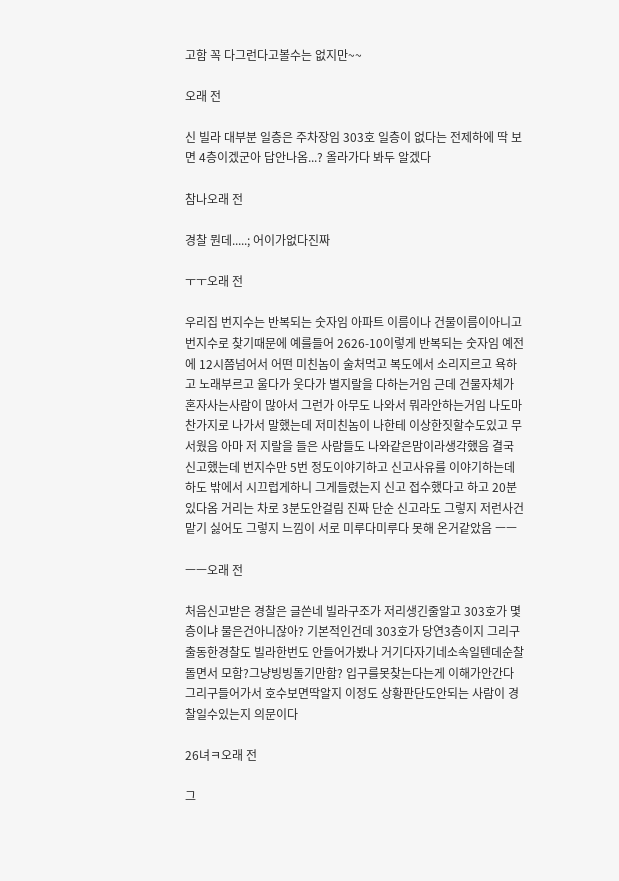고함 꼭 다그런다고볼수는 없지만~~

오래 전

신 빌라 대부분 일층은 주차장임 303호 일층이 없다는 전제하에 딱 보면 4층이겠군아 답안나옴...? 올라가다 봐두 알겠다

참나오래 전

경찰 뭔데.....; 어이가없다진짜

ㅜㅜ오래 전

우리집 번지수는 반복되는 숫자임 아파트 이름이나 건물이름이아니고 번지수로 찾기때문에 예를들어 2626-10이렇게 반복되는 숫자임 예전에 12시쯤넘어서 어떤 미친놈이 술처먹고 복도에서 소리지르고 욕하고 노래부르고 울다가 웃다가 별지랄을 다하는거임 근데 건물자체가 혼자사는사람이 많아서 그런가 아무도 나와서 뭐라안하는거임 나도마찬가지로 나가서 말했는데 저미친놈이 나한테 이상한짓할수도있고 무서웠음 아마 저 지랄을 들은 사람들도 나와같은맘이라생각했음 결국 신고했는데 번지수만 5번 정도이야기하고 신고사유를 이야기하는데 하도 밖에서 시끄럽게하니 그게들렸는지 신고 접수했다고 하고 20분있다옴 거리는 차로 3분도안걸림 진짜 단순 신고라도 그렇지 저런사건 맡기 싫어도 그렇지 느낌이 서로 미루다미루다 못해 온거같았음 ㅡㅡ

ㅡㅡ오래 전

처음신고받은 경찰은 글쓴네 빌라구조가 저리생긴줄알고 303호가 몇층이냐 물은건아니잖아? 기본적인건데 303호가 당연3층이지 그리구 출동한경찰도 빌라한번도 안들어가봤나 거기다자기네소속일텐데순찰돌면서 모함?그냥빙빙돌기만함? 입구를못찾는다는게 이해가안간다 그리구들어가서 호수보면딱알지 이정도 상황판단도안되는 사람이 경찰일수있는지 의문이다

26녀ㅋ오래 전

그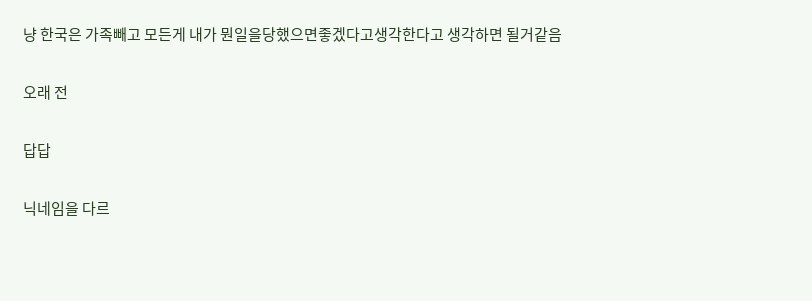냥 한국은 가족빼고 모든게 내가 뭔일을당했으면좋겠다고생각한다고 생각하면 될거같음

오래 전

답답

닉네임을 다르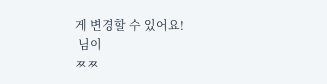게 변경할 수 있어요!
 님이
ㅉㅉ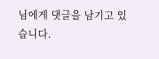님에게 댓글을 남기고 있습니다.